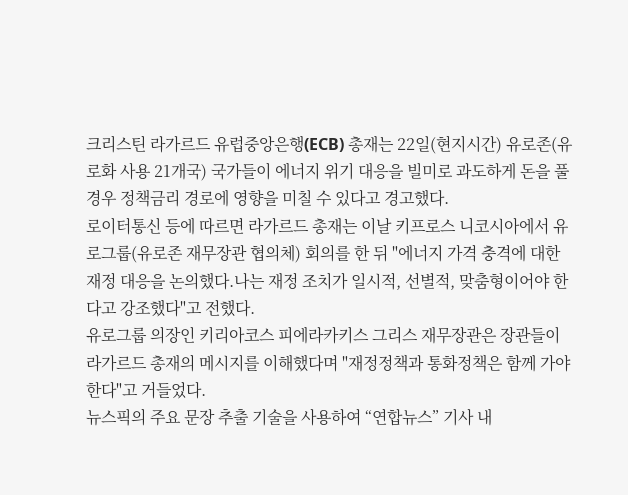크리스틴 라가르드 유럽중앙은행(ECB) 총재는 22일(현지시간) 유로존(유로화 사용 21개국) 국가들이 에너지 위기 대응을 빌미로 과도하게 돈을 풀 경우 정책금리 경로에 영향을 미칠 수 있다고 경고했다.
로이터통신 등에 따르면 라가르드 총재는 이날 키프로스 니코시아에서 유로그룹(유로존 재무장관 협의체) 회의를 한 뒤 "에너지 가격 충격에 대한 재정 대응을 논의했다.나는 재정 조치가 일시적, 선별적, 맞춤형이어야 한다고 강조했다"고 전했다.
유로그룹 의장인 키리아코스 피에라카키스 그리스 재무장관은 장관들이 라가르드 총재의 메시지를 이해했다며 "재정정책과 통화정책은 함께 가야 한다"고 거들었다.
뉴스픽의 주요 문장 추출 기술을 사용하여 “연합뉴스” 기사 내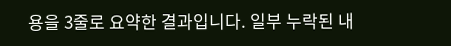용을 3줄로 요약한 결과입니다. 일부 누락된 내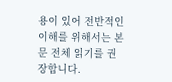용이 있어 전반적인 이해를 위해서는 본문 전체 읽기를 권장합니다.